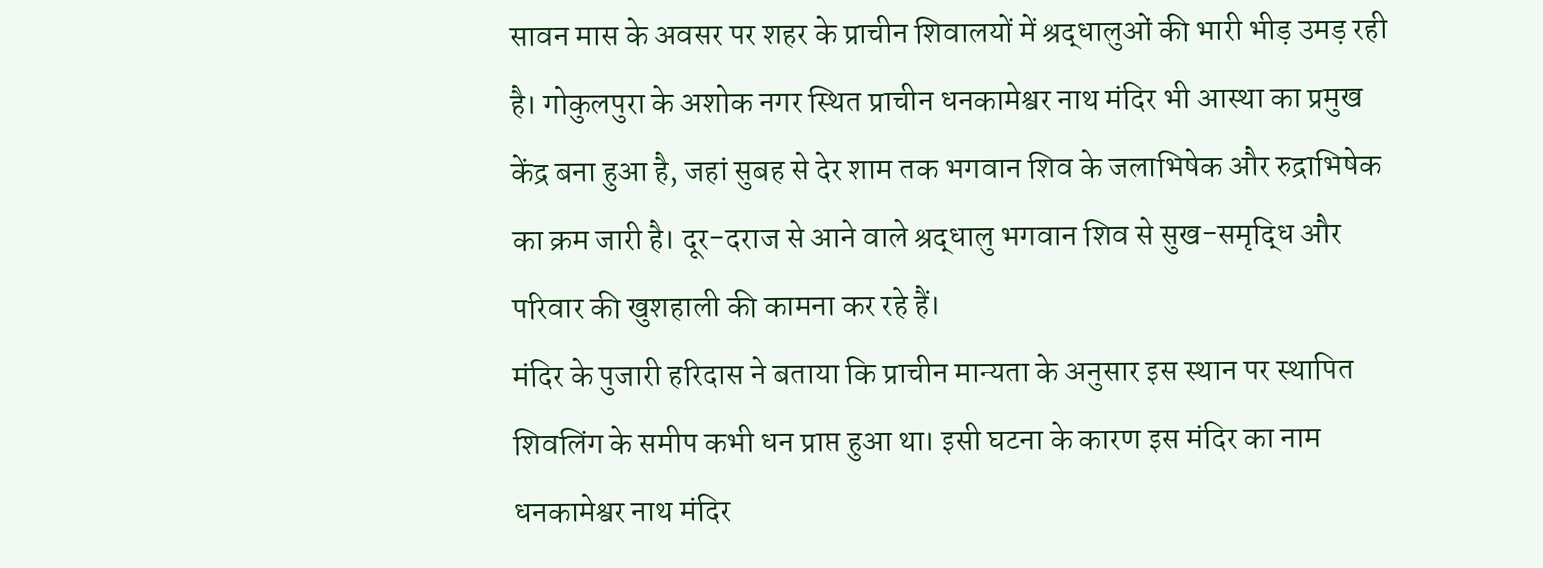सावन मास के अवसर पर शहर के प्राचीन शिवालयों में श्रद्धालुओं की भारी भीड़ उमड़ रही है। गोकुलपुरा के अशोक नगर स्थित प्राचीन धनकामेश्वर नाथ मंदिर भी आस्था का प्रमुख केंद्र बना हुआ है, जहां सुबह से देर शाम तक भगवान शिव के जलाभिषेक और रुद्राभिषेक का क्रम जारी है। दूर-दराज से आने वाले श्रद्धालु भगवान शिव से सुख-समृद्धि और परिवार की खुशहाली की कामना कर रहे हैं।
मंदिर के पुजारी हरिदास ने बताया कि प्राचीन मान्यता के अनुसार इस स्थान पर स्थापित शिवलिंग के समीप कभी धन प्राप्त हुआ था। इसी घटना के कारण इस मंदिर का नाम धनकामेश्वर नाथ मंदिर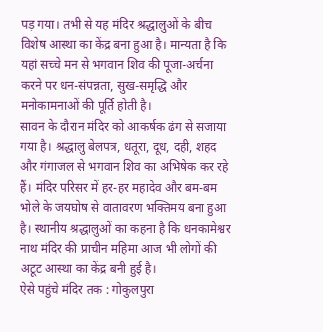पड़ गया। तभी से यह मंदिर श्रद्धालुओं के बीच विशेष आस्था का केंद्र बना हुआ है। मान्यता है कि यहां सच्चे मन से भगवान शिव की पूजा-अर्चना करने पर धन-संपन्नता, सुख-समृद्धि और मनोकामनाओं की पूर्ति होती है।
सावन के दौरान मंदिर को आकर्षक ढंग से सजाया गया है। श्रद्धालु बेलपत्र, धतूरा, दूध, दही, शहद और गंगाजल से भगवान शिव का अभिषेक कर रहे हैं। मंदिर परिसर में हर-हर महादेव और बम-बम भोले के जयघोष से वातावरण भक्तिमय बना हुआ है। स्थानीय श्रद्धालुओं का कहना है कि धनकामेश्वर नाथ मंदिर की प्राचीन महिमा आज भी लोगों की अटूट आस्था का केंद्र बनी हुई है।
ऐसे पहुंचे मंदिर तक : गोकुलपुरा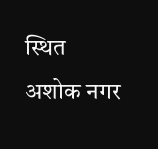स्थित अशोक नगर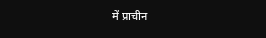में प्राचीन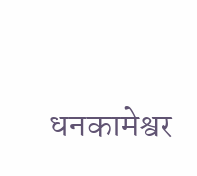धनकामेश्वर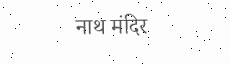नाथ मंदिर